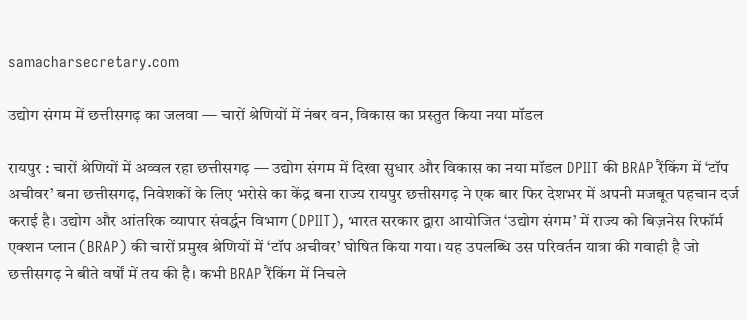samacharsecretary.com

उद्योग संगम में छत्तीसगढ़ का जलवा — चारों श्रेणियों में नंबर वन, विकास का प्रस्तुत किया नया मॉडल

रायपुर : चारों श्रेणियों में अव्वल रहा छत्तीसगढ़ — उद्योग संगम में दिखा सुधार और विकास का नया मॉडल DPIIT की BRAP रैंकिंग में ‘टॉप अचीवर’ बना छत्तीसगढ़, निवेशकों के लिए भरोसे का केंद्र बना राज्य रायपुर छत्तीसगढ़ ने एक बार फिर देशभर में अपनी मजबूत पहचान दर्ज कराई है। उद्योग और आंतरिक व्यापार संवर्द्धन विभाग (DPIIT), भारत सरकार द्वारा आयोजित ‘उद्योग संगम’ में राज्य को बिज़नेस रिफॉर्म एक्शन प्लान (BRAP) की चारों प्रमुख श्रेणियों में ‘टॉप अचीवर’ घोषित किया गया। यह उपलब्धि उस परिवर्तन यात्रा की गवाही है जो छत्तीसगढ़ ने बीते वर्षों में तय की है। कभी BRAP रैंकिंग में निचले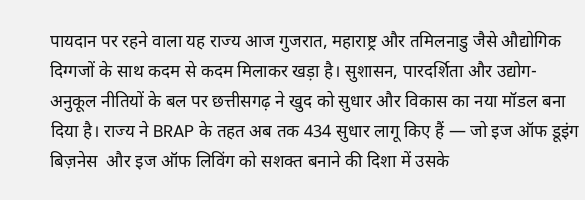पायदान पर रहने वाला यह राज्य आज गुजरात, महाराष्ट्र और तमिलनाडु जैसे औद्योगिक दिग्गजों के साथ कदम से कदम मिलाकर खड़ा है। सुशासन, पारदर्शिता और उद्योग-अनुकूल नीतियों के बल पर छत्तीसगढ़ ने खुद को सुधार और विकास का नया मॉडल बना दिया है। राज्य ने BRAP के तहत अब तक 434 सुधार लागू किए हैं — जो इज ऑफ डूइंग बिज़नेस  और इज ऑफ लिविंग को सशक्त बनाने की दिशा में उसके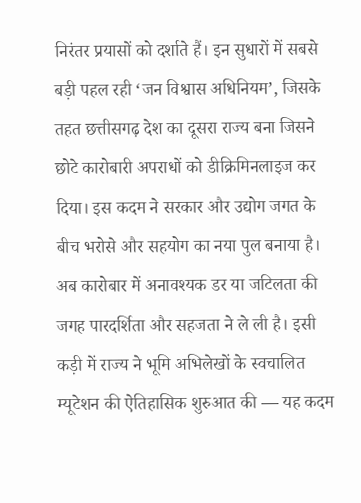निरंतर प्रयासों को दर्शाते हैं। इन सुधारों में सबसे बड़ी पहल रही ‘जन विश्वास अधिनियम’, जिसके तहत छत्तीसगढ़ देश का दूसरा राज्य बना जिसने छोटे कारोबारी अपराधों को डीक्रिमिनलाइज कर दिया। इस कदम ने सरकार और उद्योग जगत के बीच भरोसे और सहयोग का नया पुल बनाया है। अब कारोबार में अनावश्यक डर या जटिलता की जगह पारदर्शिता और सहजता ने ले ली है। इसी कड़ी में राज्य ने भूमि अभिलेखों के स्वचालित म्यूटेशन की ऐतिहासिक शुरुआत की — यह कदम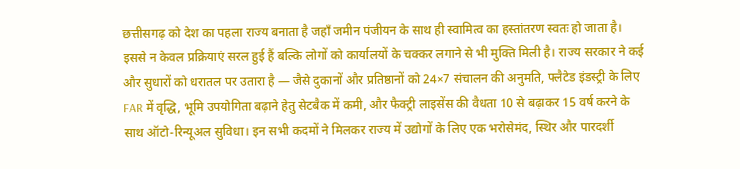छत्तीसगढ़ को देश का पहला राज्य बनाता है जहाँ जमीन पंजीयन के साथ ही स्वामित्व का हस्तांतरण स्वतः हो जाता है। इससे न केवल प्रक्रियाएं सरल हुई हैं बल्कि लोगों को कार्यालयों के चक्कर लगाने से भी मुक्ति मिली है। राज्य सरकार ने कई और सुधारों को धरातल पर उतारा है — जैसे दुकानों और प्रतिष्ठानों को 24×7 संचालन की अनुमति, फ्लैटेड इंडस्ट्री के लिए FAR में वृद्धि, भूमि उपयोगिता बढ़ाने हेतु सेटबैक में कमी, और फैक्ट्री लाइसेंस की वैधता 10 से बढ़ाकर 15 वर्ष करने के साथ ऑटो-रिन्यूअल सुविधा। इन सभी कदमों ने मिलकर राज्य में उद्योगों के लिए एक भरोसेमंद, स्थिर और पारदर्शी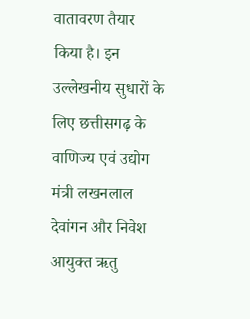वातावरण तैयार किया है। इन उल्लेखनीय सुधारों के लिए छत्तीसगढ़ के वाणिज्य एवं उद्योग मंत्री लखनलाल देवांगन और निवेश आयुक्त ऋतु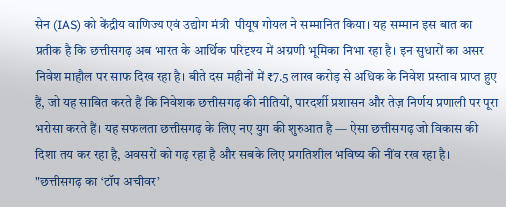सेन (IAS) को केंद्रीय वाणिज्य एवं उद्योग मंत्री  पीयूष गोयल ने सम्मानित किया। यह सम्मान इस बात का प्रतीक है कि छत्तीसगढ़ अब भारत के आर्थिक परिदृश्य में अग्रणी भूमिका निभा रहा है। इन सुधारों का असर निवेश माहौल पर साफ दिख रहा है। बीते दस महीनों में ₹7.5 लाख करोड़ से अधिक के निवेश प्रस्ताव प्राप्त हुए हैं, जो यह साबित करते हैं कि निवेशक छत्तीसगढ़ की नीतियों, पारदर्शी प्रशासन और तेज़ निर्णय प्रणाली पर पूरा भरोसा करते हैं। यह सफलता छत्तीसगढ़ के लिए नए युग की शुरुआत है — ऐसा छत्तीसगढ़ जो विकास की दिशा तय कर रहा है, अवसरों को गढ़ रहा है और सबके लिए प्रगतिशील भविष्य की नींव रख रहा है। "छत्तीसगढ़ का ‘टॉप अचीवर’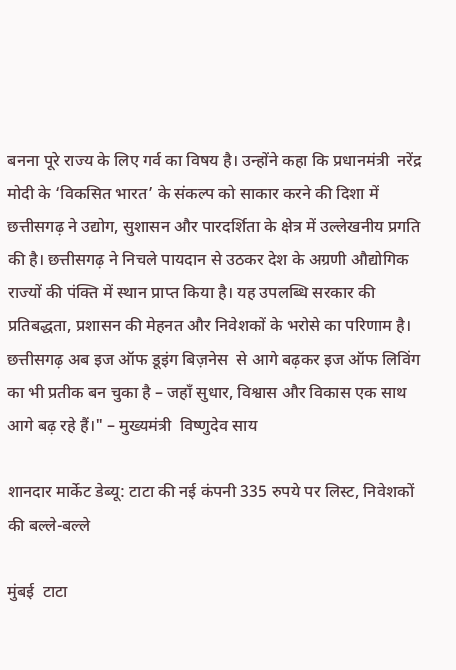बनना पूरे राज्य के लिए गर्व का विषय है। उन्होंने कहा कि प्रधानमंत्री  नरेंद्र मोदी के ‘विकसित भारत’ के संकल्प को साकार करने की दिशा में छत्तीसगढ़ ने उद्योग, सुशासन और पारदर्शिता के क्षेत्र में उल्लेखनीय प्रगति की है। छत्तीसगढ़ ने निचले पायदान से उठकर देश के अग्रणी औद्योगिक राज्यों की पंक्ति में स्थान प्राप्त किया है। यह उपलब्धि सरकार की प्रतिबद्धता, प्रशासन की मेहनत और निवेशकों के भरोसे का परिणाम है।  छत्तीसगढ़ अब इज ऑफ डूइंग बिज़नेस  से आगे बढ़कर इज ऑफ लिविंग का भी प्रतीक बन चुका है – जहाँ सुधार, विश्वास और विकास एक साथ आगे बढ़ रहे हैं।" – मुख्यमंत्री  विष्णुदेव साय

शानदार मार्केट डेब्यू: टाटा की नई कंपनी 335 रुपये पर लिस्ट, निवेशकों की बल्ले-बल्ले

मुंबई  टाटा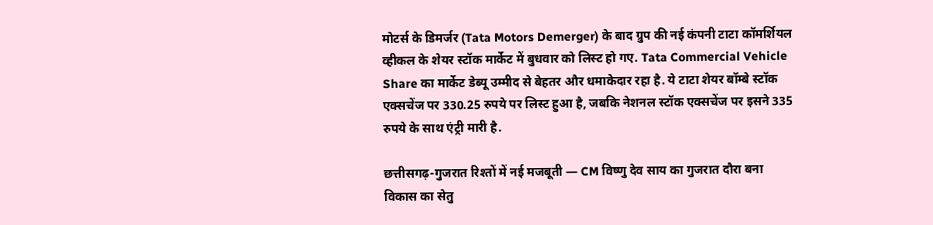मोटर्स के डिमर्जर (Tata Motors Demerger) के बाद ग्रुप की नई कंपनी टाटा कॉमर्शियल व्हीकल के शेयर स्टॉक मार्केट में बुधवार को लिस्ट हो गए. Tata Commercial Vehicle Share का मार्केट डेब्यू उम्मीद से बेहतर और धमाकेदार रहा है. ये टाटा शेयर बॉम्बे स्टॉक एक्सचेंज पर 330.25 रुपये पर लिस्ट हुआ है, जबकि नेशनल स्टॉक एक्सचेंज पर इसने 335 रुपये के साथ एंट्री मारी है.

छत्तीसगढ़-गुजरात रिश्तों में नई मजबूती — CM विष्णु देव साय का गुजरात दौरा बना विकास का सेतु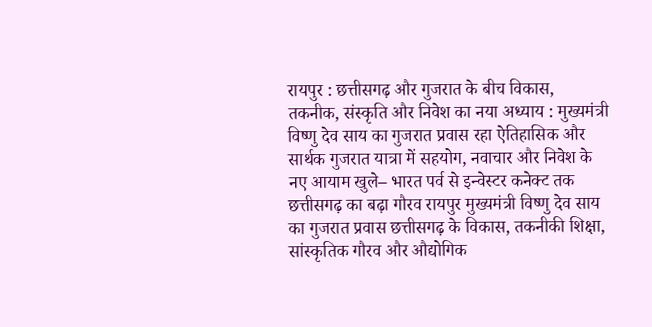रायपुर : छत्तीसगढ़ और गुजरात के बीच विकास, तकनीक, संस्कृति और निवेश का नया अध्याय : मुख्यमंत्री विष्णु देव साय का गुजरात प्रवास रहा ऐतिहासिक और सार्थक गुजरात यात्रा में सहयोग, नवाचार और निवेश के नए आयाम खुले– भारत पर्व से इन्वेस्टर कनेक्ट तक छत्तीसगढ़ का बढ़ा गौरव रायपुर मुख्यमंत्री विष्णु देव साय का गुजरात प्रवास छत्तीसगढ़ के विकास, तकनीकी शिक्षा, सांस्कृतिक गौरव और औद्योगिक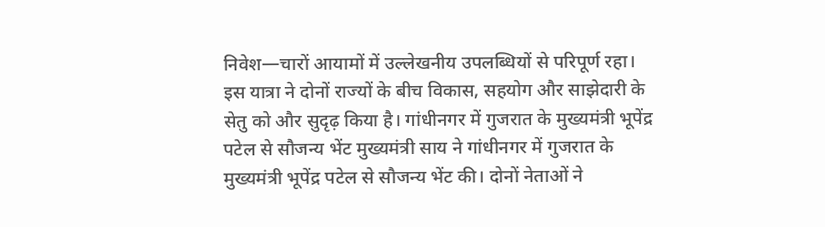निवेश—चारों आयामों में उल्लेखनीय उपलब्धियों से परिपूर्ण रहा। इस यात्रा ने दोनों राज्यों के बीच विकास, सहयोग और साझेदारी के सेतु को और सुदृढ़ किया है। गांधीनगर में गुजरात के मुख्यमंत्री भूपेंद्र पटेल से सौजन्य भेंट मुख्यमंत्री साय ने गांधीनगर में गुजरात के मुख्यमंत्री भूपेंद्र पटेल से सौजन्य भेंट की। दोनों नेताओं ने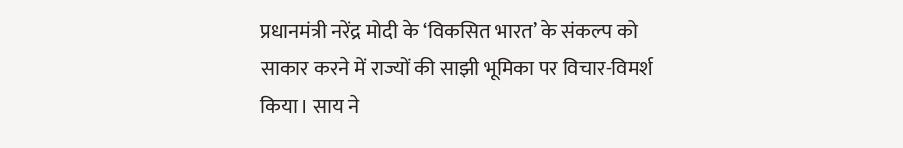प्रधानमंत्री नरेंद्र मोदी के ‘विकसित भारत’ के संकल्प को साकार करने में राज्यों की साझी भूमिका पर विचार-विमर्श किया। साय ने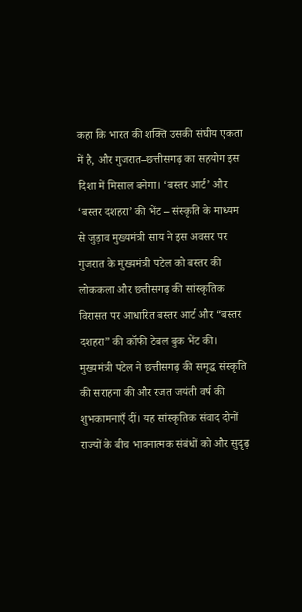कहा कि भारत की शक्ति उसकी संघीय एकता में है, और गुजरात–छत्तीसगढ़ का सहयोग इस दिशा में मिसाल बनेगा। ‘बस्तर आर्ट’ और ‘बस्तर दशहरा’ की भेंट – संस्कृति के माध्यम से जुड़ाव मुख्यमंत्री साय ने इस अवसर पर गुजरात के मुख्यमंत्री पटेल को बस्तर की लोककला और छत्तीसगढ़ की सांस्कृतिक विरासत पर आधारित बस्तर आर्ट और “बस्तर दशहरा” की कॉफी टेबल बुक भेंट की। मुख्यमंत्री पटेल ने छत्तीसगढ़ की समृद्ध संस्कृति की सराहना की और रजत जयंती वर्ष की शुभकामनाएँ दीं। यह सांस्कृतिक संवाद दोनों राज्यों के बीच भावनात्मक संबंधों को और सुदृढ़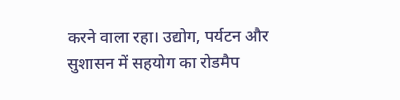करने वाला रहा। उद्योग, पर्यटन और सुशासन में सहयोग का रोडमैप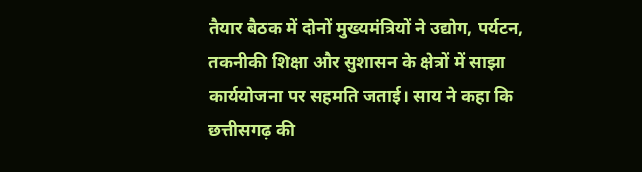तैयार बैठक में दोनों मुख्यमंत्रियों ने उद्योग, पर्यटन, तकनीकी शिक्षा और सुशासन के क्षेत्रों में साझा कार्ययोजना पर सहमति जताई। साय ने कहा कि छत्तीसगढ़ की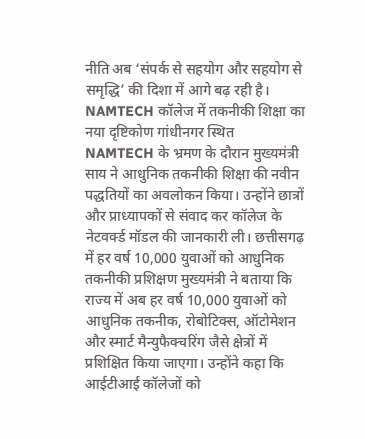नीति अब ‘संपर्क से सहयोग और सहयोग से समृद्धि’ की दिशा में आगे बढ़ रही है। NAMTECH कॉलेज में तकनीकी शिक्षा का नया दृष्टिकोण गांधीनगर स्थित NAMTECH के भ्रमण के दौरान मुख्यमंत्री साय ने आधुनिक तकनीकी शिक्षा की नवीन पद्धतियों का अवलोकन किया। उन्होंने छात्रों और प्राध्यापकों से संवाद कर कॉलेज के नेटवर्क्ड मॉडल की जानकारी ली। छत्तीसगढ़ में हर वर्ष 10,000 युवाओं को आधुनिक तकनीकी प्रशिक्षण मुख्यमंत्री ने बताया कि राज्य में अब हर वर्ष 10,000 युवाओं को आधुनिक तकनीक, रोबोटिक्स, ऑटोमेशन और स्मार्ट मैन्युफैक्चरिंग जैसे क्षेत्रों में प्रशिक्षित किया जाएगा। उन्होंने कहा कि आईटीआई कॉलेजों को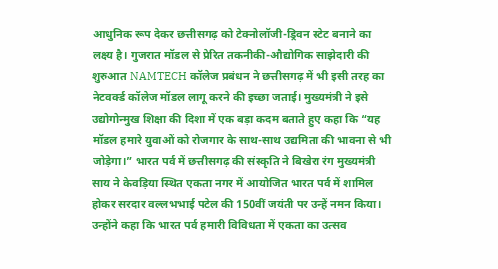आधुनिक रूप देकर छत्तीसगढ़ को टेक्नोलॉजी-ड्रिवन स्टेट बनाने का लक्ष्य है। गुजरात मॉडल से प्रेरित तकनीकी-औद्योगिक साझेदारी की शुरुआत NAMTECH कॉलेज प्रबंधन ने छत्तीसगढ़ में भी इसी तरह का नेटवर्क्ड कॉलेज मॉडल लागू करने की इच्छा जताई। मुख्यमंत्री ने इसे उद्योगोन्मुख शिक्षा की दिशा में एक बड़ा कदम बताते हुए कहा कि “यह मॉडल हमारे युवाओं को रोजगार के साथ-साथ उद्यमिता की भावना से भी जोड़ेगा।” भारत पर्व में छत्तीसगढ़ की संस्कृति ने बिखेरा रंग मुख्यमंत्री साय ने केवड़िया स्थित एकता नगर में आयोजित भारत पर्व में शामिल होकर सरदार वल्लभभाई पटेल की 150वीं जयंती पर उन्हें नमन किया। उन्होंने कहा कि भारत पर्व हमारी विविधता में एकता का उत्सव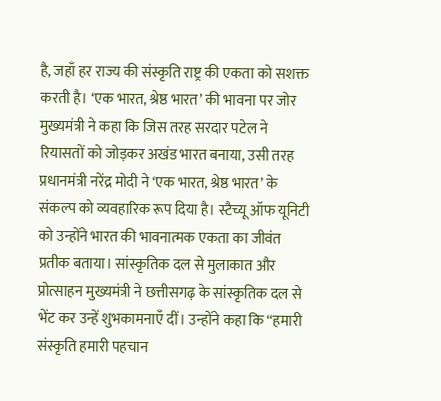है, जहाँ हर राज्य की संस्कृति राष्ट्र की एकता को सशक्त करती है। ‘एक भारत, श्रेष्ठ भारत’ की भावना पर जोर मुख्यमंत्री ने कहा कि जिस तरह सरदार पटेल ने रियासतों को जोड़कर अखंड भारत बनाया, उसी तरह प्रधानमंत्री नरेंद्र मोदी ने ‘एक भारत, श्रेष्ठ भारत’ के संकल्प को व्यवहारिक रूप दिया है। स्टैच्यू ऑफ यूनिटी को उन्होंने भारत की भावनात्मक एकता का जीवंत प्रतीक बताया। सांस्कृतिक दल से मुलाकात और प्रोत्साहन मुख्यमंत्री ने छत्तीसगढ़ के सांस्कृतिक दल से भेंट कर उन्हें शुभकामनाएँ दीं। उन्होंने कहा कि “हमारी संस्कृति हमारी पहचान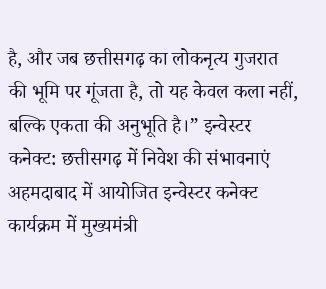है, और जब छत्तीसगढ़ का लोकनृत्य गुजरात की भूमि पर गूंजता है, तो यह केवल कला नहीं, बल्कि एकता की अनुभूति है।” इन्वेस्टर कनेक्ट: छत्तीसगढ़ में निवेश की संभावनाएं अहमदाबाद में आयोजित इन्वेस्टर कनेक्ट कार्यक्रम में मुख्यमंत्री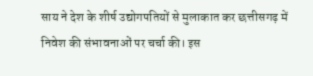साय ने देश के शीर्ष उद्योगपतियों से मुलाकात कर छत्तीसगढ़ में निवेश की संभावनाओं पर चर्चा की। इस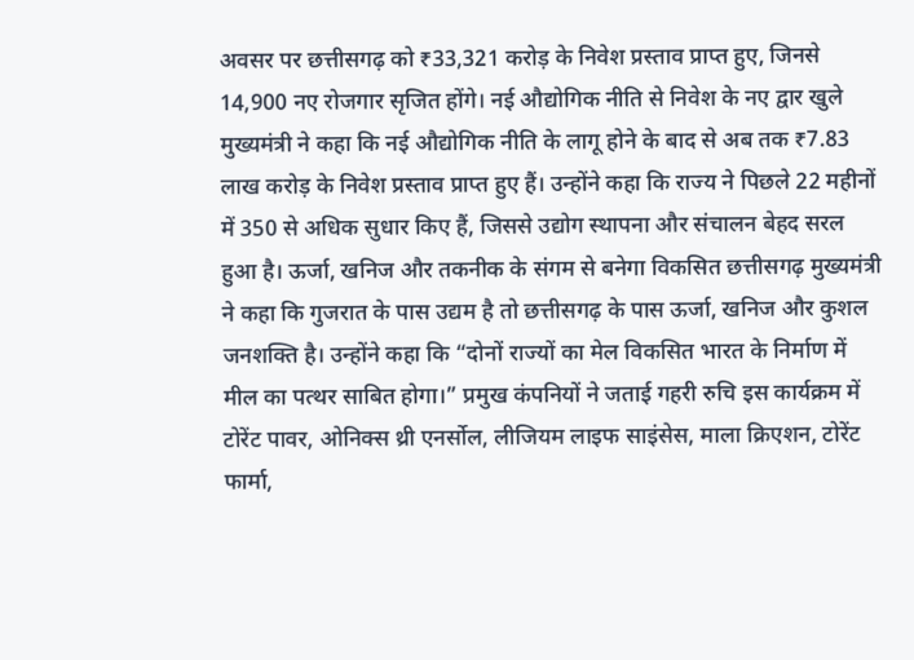अवसर पर छत्तीसगढ़ को ₹33,321 करोड़ के निवेश प्रस्ताव प्राप्त हुए, जिनसे 14,900 नए रोजगार सृजित होंगे। नई औद्योगिक नीति से निवेश के नए द्वार खुले मुख्यमंत्री ने कहा कि नई औद्योगिक नीति के लागू होने के बाद से अब तक ₹7.83 लाख करोड़ के निवेश प्रस्ताव प्राप्त हुए हैं। उन्होंने कहा कि राज्य ने पिछले 22 महीनों में 350 से अधिक सुधार किए हैं, जिससे उद्योग स्थापना और संचालन बेहद सरल हुआ है। ऊर्जा, खनिज और तकनीक के संगम से बनेगा विकसित छत्तीसगढ़ मुख्यमंत्री ने कहा कि गुजरात के पास उद्यम है तो छत्तीसगढ़ के पास ऊर्जा, खनिज और कुशल जनशक्ति है। उन्होंने कहा कि “दोनों राज्यों का मेल विकसित भारत के निर्माण में मील का पत्थर साबित होगा।” प्रमुख कंपनियों ने जताई गहरी रुचि इस कार्यक्रम में टोरेंट पावर, ओनिक्स थ्री एनर्सोल, लीजियम लाइफ साइंसेस, माला क्रिएशन, टोरेंट फार्मा,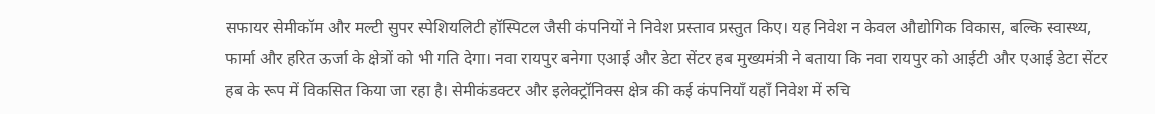सफायर सेमीकॉम और मल्टी सुपर स्पेशियलिटी हॉस्पिटल जैसी कंपनियों ने निवेश प्रस्ताव प्रस्तुत किए। यह निवेश न केवल औद्योगिक विकास, बल्कि स्वास्थ्य, फार्मा और हरित ऊर्जा के क्षेत्रों को भी गति देगा। नवा रायपुर बनेगा एआई और डेटा सेंटर हब मुख्यमंत्री ने बताया कि नवा रायपुर को आईटी और एआई डेटा सेंटर हब के रूप में विकसित किया जा रहा है। सेमीकंडक्टर और इलेक्ट्रॉनिक्स क्षेत्र की कई कंपनियाँ यहाँ निवेश में रुचि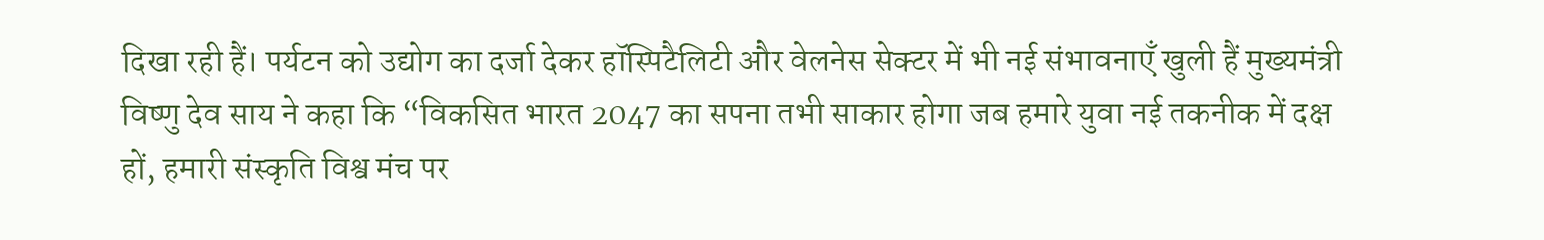दिखा रही हैं। पर्यटन को उद्योग का दर्जा देकर हॉस्पिटैलिटी और वेलनेस सेक्टर में भी नई संभावनाएँ खुली हैं मुख्यमंत्री विष्णु देव साय ने कहा कि “विकसित भारत 2047 का सपना तभी साकार होगा जब हमारे युवा नई तकनीक में दक्ष हों, हमारी संस्कृति विश्व मंच पर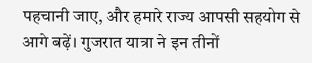पहचानी जाए, और हमारे राज्य आपसी सहयोग से आगे बढ़ें। गुजरात यात्रा ने इन तीनों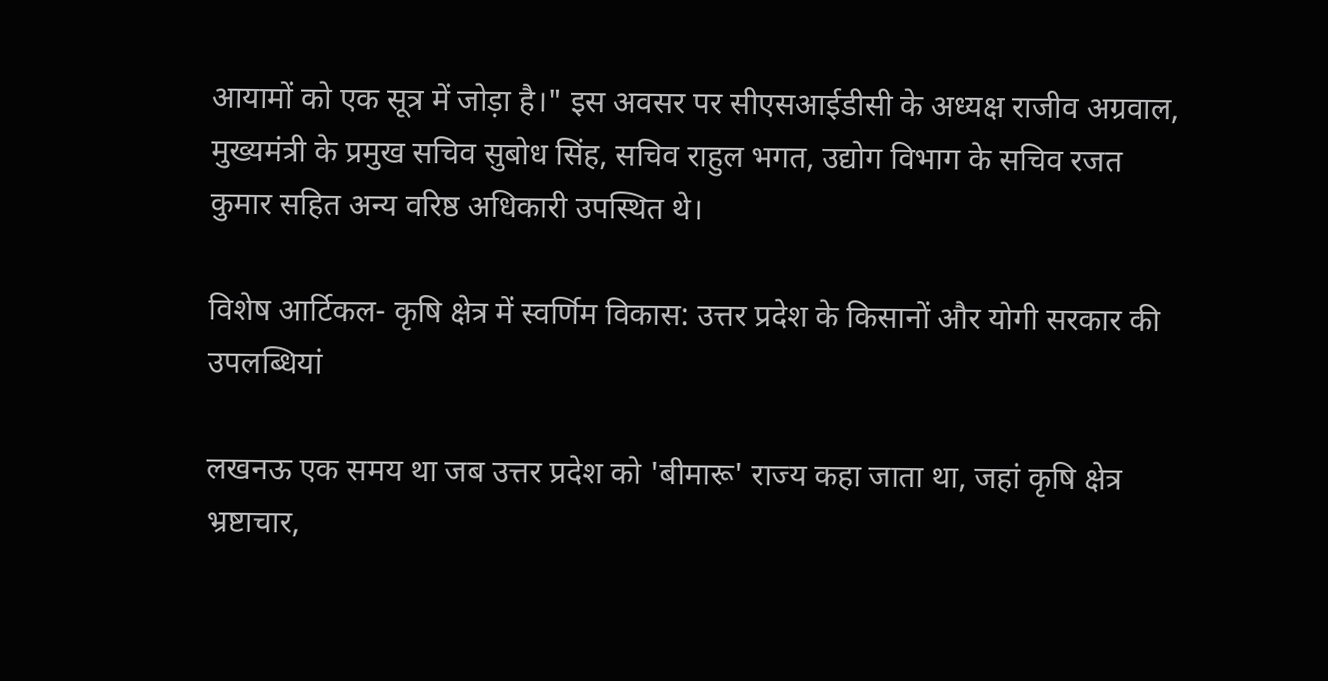आयामों को एक सूत्र में जोड़ा है।" इस अवसर पर सीएसआईडीसी के अध्यक्ष राजीव अग्रवाल, मुख्यमंत्री के प्रमुख सचिव सुबोध सिंह, सचिव राहुल भगत, उद्योग विभाग के सचिव रजत कुमार सहित अन्य वरिष्ठ अधिकारी उपस्थित थे।

विशेष आर्टिकल- कृषि क्षेत्र में स्वर्णिम विकास: उत्तर प्रदेश के किसानों और योगी सरकार की उपलब्धियां

लखनऊ एक समय था जब उत्तर प्रदेश को 'बीमारू' राज्य कहा जाता था, जहां कृषि क्षेत्र भ्रष्टाचार,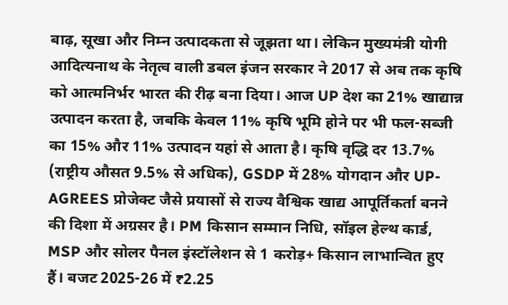बाढ़, सूखा और निम्न उत्पादकता से जूझता था। लेकिन मुख्यमंत्री योगी आदित्यनाथ के नेतृत्व वाली डबल इंजन सरकार ने 2017 से अब तक कृषि को आत्मनिर्भर भारत की रीढ़ बना दिया। आज UP देश का 21% खाद्यान्न उत्पादन करता है, जबकि केवल 11% कृषि भूमि होने पर भी फल-सब्जी का 15% और 11% उत्पादन यहां से आता है। कृषि वृद्धि दर 13.7% (राष्ट्रीय औसत 9.5% से अधिक), GSDP में 28% योगदान और UP-AGREES प्रोजेक्ट जैसे प्रयासों से राज्य वैश्विक खाद्य आपूर्तिकर्ता बनने की दिशा में अग्रसर है। PM किसान सम्मान निधि, सॉइल हेल्थ कार्ड, MSP और सोलर पैनल इंस्टॉलेशन से 1 करोड़+ किसान लाभान्वित हुए हैं। बजट 2025-26 में ₹2.25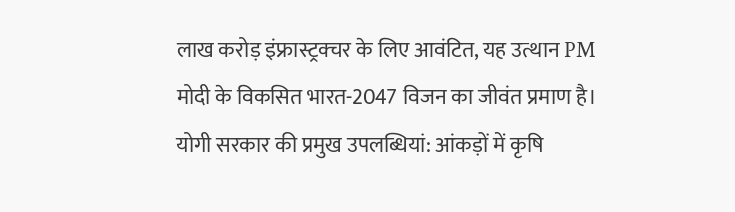लाख करोड़ इंफ्रास्ट्रक्चर के लिए आवंटित, यह उत्थान PM मोदी के विकसित भारत-2047 विजन का जीवंत प्रमाण है। योगी सरकार की प्रमुख उपलब्धियां: आंकड़ों में कृषि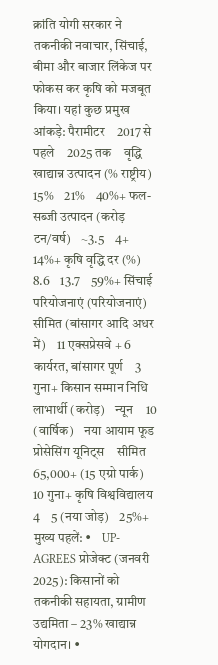क्रांति योगी सरकार ने तकनीकी नवाचार, सिंचाई, बीमा और बाजार लिंकेज पर फोकस कर कृषि को मजबूत किया। यहां कुछ प्रमुख आंकड़े: पैरामीटर    2017 से पहले    2025 तक    वृद्धि खाद्यान्न उत्पादन (% राष्ट्रीय)    15%    21%    40%+ फल-सब्जी उत्पादन (करोड़ टन/वर्ष)    ~3.5    4+    14%+ कृषि वृद्धि दर (%)    8.6    13.7    59%+ सिंचाई परियोजनाएं (परियोजनाएं)    सीमित (बांसागर आदि अधर में)    11 एक्सप्रेसवे + 6 कार्यरत, बांसागर पूर्ण    3 गुना+ किसान सम्मान निधि लाभार्थी (करोड़)    न्यून    10 (वार्षिक)    नया आयाम फूड प्रोसेसिंग यूनिट्स    सीमित    65,000+ (15 एग्रो पार्क)    10 गुना+ कृषि विश्वविद्यालय    4    5 (नया जोड़)    25%+ मुख्य पहलें: •    UP-AGREES प्रोजेक्ट (जनवरी 2025): किसानों को तकनीकी सहायता, ग्रामीण उद्यमिता – 23% खाद्यान्न योगदान। •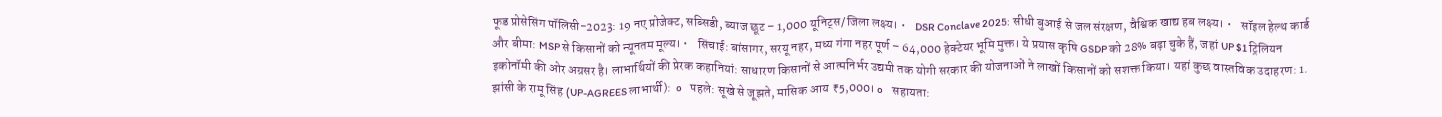फूड प्रोसेसिंग पॉलिसी-2023: 19 नए प्रोजेक्ट, सब्सिडी, ब्याज छूट – 1,000 यूनिट्स/जिला लक्ष्य। •    DSR Conclave 2025: सीधी बुआई से जल संरक्षण, वैश्विक खाद्य हब लक्ष्य। •    सॉइल हेल्थ कार्ड और बीमा: MSP से किसानों को न्यूनतम मूल्य। •    सिंचाई: बांसागर, सरयू नहर, मध्य गंगा नहर पूर्ण – 64,000 हेक्टेयर भूमि मुक्त। ये प्रयास कृषि GSDP को 28% बढ़ा चुके हैं, जहां UP $1 ट्रिलियन इकोनॉमी की ओर अग्रसर है। लाभार्थियों की प्रेरक कहानियां: साधारण किसानों से आत्मनिर्भर उद्यमी तक योगी सरकार की योजनाओं ने लाखों किसानों को सशक्त किया। यहां कुछ वास्तविक उदाहरण: 1.    झांसी के रामू सिंह (UP-AGREES लाभार्थी):  o    पहले: सूखे से जूझते, मासिक आय ₹5,000। o    सहायता: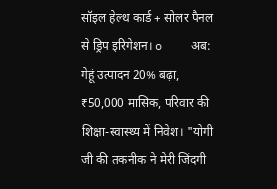सॉइल हेल्थ कार्ड + सोलर पैनल से ड्रिप इरिगेशन। o    अब: गेहूं उत्पादन 20% बढ़ा, ₹50,000 मासिक, परिवार की शिक्षा-स्वास्थ्य में निवेश। "योगी जी की तकनीक ने मेरी जिंदगी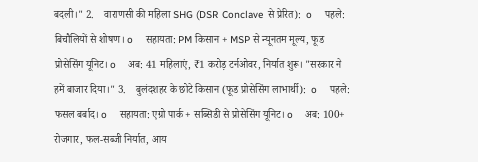बदली।" 2.    वाराणसी की महिला SHG (DSR Conclave से प्रेरित):  o    पहले: बिचौलियों से शोषण। o    सहायता: PM किसान + MSP से न्यूनतम मूल्य, फूड प्रोसेसिंग यूनिट। o    अब: 41 महिलाएं, ₹1 करोड़ टर्नओवर, निर्यात शुरू। "सरकार ने हमें बाजार दिया।" 3.    बुलंदशहर के छोटे किसान (फूड प्रोसेसिंग लाभार्थी):  o    पहले: फसल बर्बाद। o    सहायता: एग्रो पार्क + सब्सिडी से प्रोसेसिंग यूनिट। o    अब: 100+ रोजगार, फल-सब्जी निर्यात, आय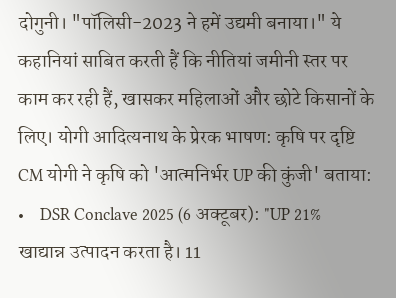दोगुनी। "पॉलिसी-2023 ने हमें उद्यमी बनाया।" ये कहानियां साबित करती हैं कि नीतियां जमीनी स्तर पर काम कर रही हैं, खासकर महिलाओं और छोटे किसानों के लिए। योगी आदित्यनाथ के प्रेरक भाषण: कृषि पर दृष्टि CM योगी ने कृषि को 'आत्मनिर्भर UP की कुंजी' बताया: •    DSR Conclave 2025 (6 अक्टूबर): "UP 21% खाद्यान्न उत्पादन करता है। 11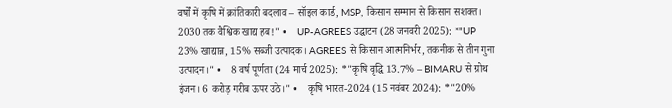वर्षों में कृषि में क्रांतिकारी बदलाव – सॉइल कार्ड, MSP, किसान सम्मान से किसान सशक्त। 2030 तक वैश्विक खाद्य हब!" •    UP-AGREES उद्घाटन (28 जनवरी 2025): *"UP 23% खाद्यान्न, 15% सब्जी उत्पादक। AGREES से किसान आत्मनिर्भर, तकनीक से तीन गुना उत्पादन।" •    8 वर्ष पूर्णता (24 मार्च 2025): *"कृषि वृद्धि 13.7% – BIMARU से ग्रोथ इंजन। 6 करोड़ गरीब ऊपर उठे।" •    कृषि भारत-2024 (15 नवंबर 2024): *"20%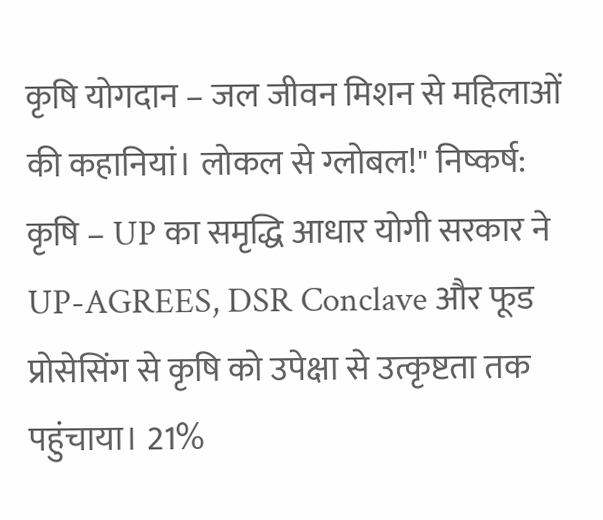कृषि योगदान – जल जीवन मिशन से महिलाओं की कहानियां। लोकल से ग्लोबल!" निष्कर्ष: कृषि – UP का समृद्धि आधार योगी सरकार ने UP-AGREES, DSR Conclave और फूड प्रोसेसिंग से कृषि को उपेक्षा से उत्कृष्टता तक पहुंचाया। 21%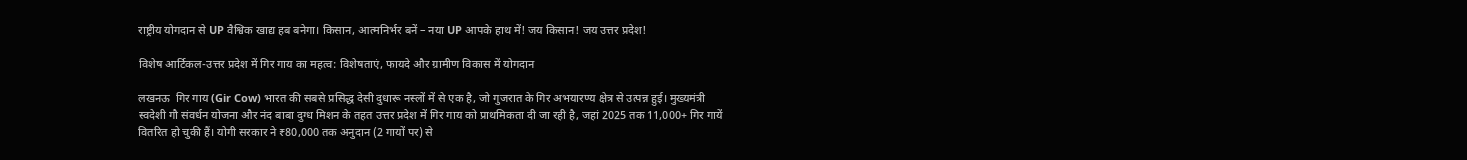राष्ट्रीय योगदान से UP वैश्विक खाद्य हब बनेगा। किसान, आत्मनिर्भर बनें – नया UP आपके हाथ में! जय किसान! जय उत्तर प्रदेश!

विशेष आर्टिकल-उत्तर प्रदेश में गिर गाय का महत्व: विशेषताएं, फायदे और ग्रामीण विकास में योगदान

लखनऊ  गिर गाय (Gir Cow) भारत की सबसे प्रसिद्ध देसी दुधारू नस्लों में से एक है, जो गुजरात के गिर अभयारण्य क्षेत्र से उत्पन्न हुई। मुख्यमंत्री स्वदेशी गौ संवर्धन योजना और नंद बाबा दुग्ध मिशन के तहत उत्तर प्रदेश में गिर गाय को प्राथमिकता दी जा रही है, जहां 2025 तक 11,000+ गिर गायें वितरित हो चुकी हैं। योगी सरकार ने ₹80,000 तक अनुदान (2 गायों पर) से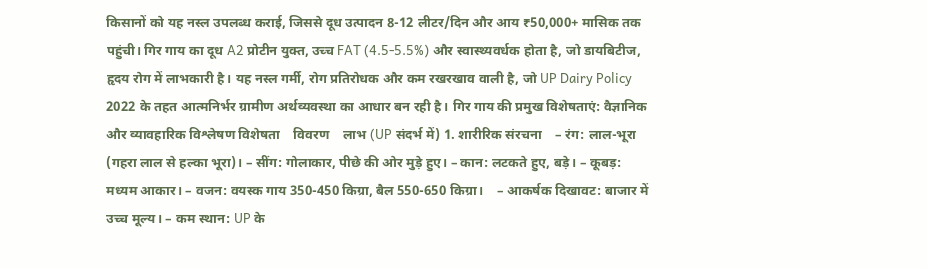किसानों को यह नस्ल उपलब्ध कराई, जिससे दूध उत्पादन 8-12 लीटर/दिन और आय ₹50,000+ मासिक तक पहुंची। गिर गाय का दूध A2 प्रोटीन युक्त, उच्च FAT (4.5-5.5%) और स्वास्थ्यवर्धक होता है, जो डायबिटीज, हृदय रोग में लाभकारी है। यह नस्ल गर्मी, रोग प्रतिरोधक और कम रखरखाव वाली है, जो UP Dairy Policy 2022 के तहत आत्मनिर्भर ग्रामीण अर्थव्यवस्था का आधार बन रही है। गिर गाय की प्रमुख विशेषताएं: वैज्ञानिक और व्यावहारिक विश्लेषण विशेषता    विवरण    लाभ (UP संदर्भ में) 1. शारीरिक संरचना    – रंग: लाल-भूरा (गहरा लाल से हल्का भूरा)। – सींग: गोलाकार, पीछे की ओर मुड़े हुए। – कान: लटकते हुए, बड़े। – कूबड़: मध्यम आकार। – वजन: वयस्क गाय 350-450 किग्रा, बैल 550-650 किग्रा।    – आकर्षक दिखावट: बाजार में उच्च मूल्य। – कम स्थान: UP के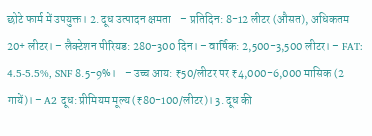छोटे फार्म में उपयुक्त। 2. दूध उत्पादन क्षमता    – प्रतिदिन: 8-12 लीटर (औसत), अधिकतम 20+ लीटर। – लैक्टेशन पीरियड: 280-300 दिन। – वार्षिक: 2,500-3,500 लीटर। – FAT: 4.5-5.5%, SNF 8.5-9%।    – उच्च आय: ₹50/लीटर पर ₹4,000-6,000 मासिक (2 गायें)। – A2 दूध: प्रीमियम मूल्य (₹80-100/लीटर)। 3. दूध की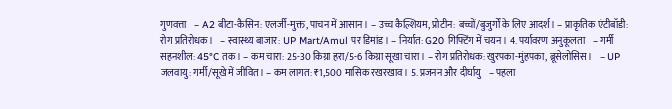गुणवत्ता    – A2 बीटा-कैसिन: एलर्जी-मुक्त, पाचन में आसान। – उच्च कैल्शियम, प्रोटीन: बच्चों/बुजुर्गों के लिए आदर्श। – प्राकृतिक एंटीबॉडी: रोग प्रतिरोधक।    – स्वास्थ्य बाजार: UP Mart/Amul पर डिमांड। – निर्यात: G20 गिफ्टिंग में चयन। 4. पर्यावरण अनुकूलता    – गर्मी सहनशील: 45°C तक। – कम चारा: 25-30 किग्रा हरा/5-6 किग्रा सूखा चारा। – रोग प्रतिरोधक: खुरपका-मुंहपका, ब्रूसेलोसिस।    – UP जलवायु: गर्मी/सूखे में जीवित। – कम लागत: ₹1,500 मासिक रखरखाव। 5. प्रजनन और दीर्घायु    – पहला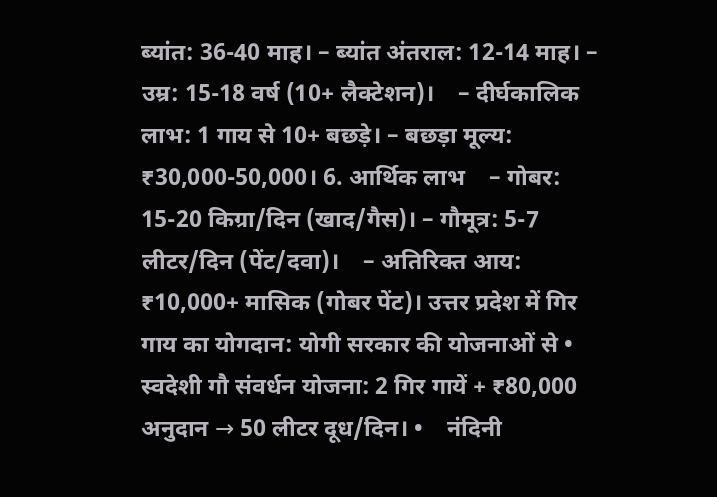ब्यांत: 36-40 माह। – ब्यांत अंतराल: 12-14 माह। – उम्र: 15-18 वर्ष (10+ लैक्टेशन)।    – दीर्घकालिक लाभ: 1 गाय से 10+ बछड़े। – बछड़ा मूल्य: ₹30,000-50,000। 6. आर्थिक लाभ    – गोबर: 15-20 किग्रा/दिन (खाद/गैस)। – गौमूत्र: 5-7 लीटर/दिन (पेंट/दवा)।    – अतिरिक्त आय: ₹10,000+ मासिक (गोबर पेंट)। उत्तर प्रदेश में गिर गाय का योगदान: योगी सरकार की योजनाओं से •    स्वदेशी गौ संवर्धन योजना: 2 गिर गायें + ₹80,000 अनुदान → 50 लीटर दूध/दिन। •    नंदिनी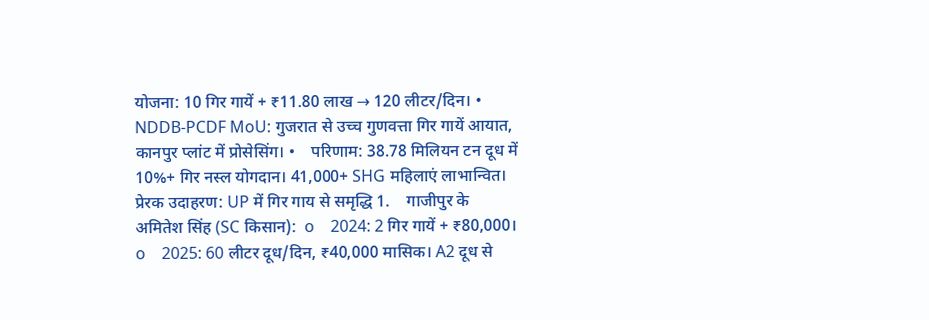योजना: 10 गिर गायें + ₹11.80 लाख → 120 लीटर/दिन। •    NDDB-PCDF MoU: गुजरात से उच्च गुणवत्ता गिर गायें आयात, कानपुर प्लांट में प्रोसेसिंग। •    परिणाम: 38.78 मिलियन टन दूध में 10%+ गिर नस्ल योगदान। 41,000+ SHG महिलाएं लाभान्वित। प्रेरक उदाहरण: UP में गिर गाय से समृद्धि 1.    गाजीपुर के अमितेश सिंह (SC किसान):  o    2024: 2 गिर गायें + ₹80,000। o    2025: 60 लीटर दूध/दिन, ₹40,000 मासिक। A2 दूध से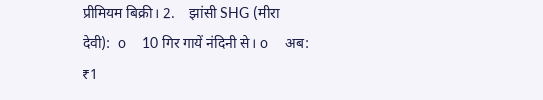प्रीमियम बिक्री। 2.    झांसी SHG (मीरा देवी):  o    10 गिर गायें नंदिनी से। o    अब: ₹1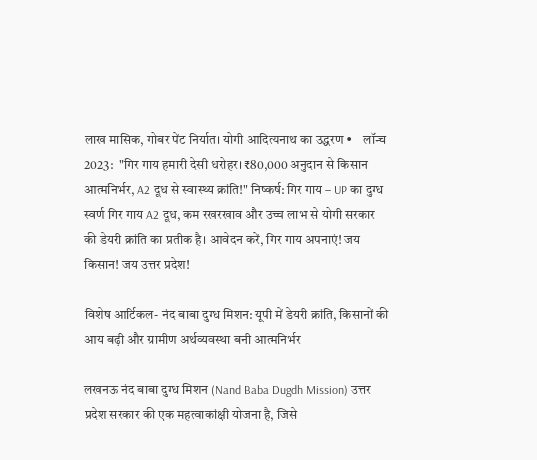लाख मासिक, गोबर पेंट निर्यात। योगी आदित्यनाथ का उद्धरण •    लॉन्च 2023:  "गिर गाय हमारी देसी धरोहर। ₹80,000 अनुदान से किसान आत्मनिर्भर, A2 दूध से स्वास्थ्य क्रांति!" निष्कर्ष: गिर गाय – UP का दुग्ध स्वर्ण गिर गाय A2 दूध, कम रखरखाव और उच्च लाभ से योगी सरकार की डेयरी क्रांति का प्रतीक है। आवेदन करें, गिर गाय अपनाएं! जय किसान! जय उत्तर प्रदेश!

विशेष आर्टिकल- नंद बाबा दुग्ध मिशन: यूपी में डेयरी क्रांति, किसानों की आय बढ़ी और ग्रामीण अर्थव्यवस्था बनी आत्मनिर्भर

लखनऊ नंद बाबा दुग्ध मिशन (Nand Baba Dugdh Mission) उत्तर प्रदेश सरकार की एक महत्वाकांक्षी योजना है, जिसे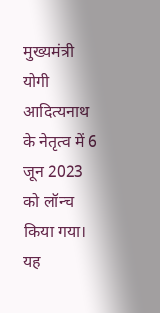मुख्यमंत्री योगी आदित्यनाथ के नेतृत्व में 6 जून 2023 को लॉन्च किया गया। यह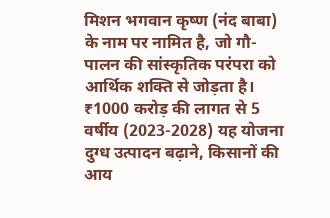मिशन भगवान कृष्ण (नंद बाबा) के नाम पर नामित है, जो गौ-पालन की सांस्कृतिक परंपरा को आर्थिक शक्ति से जोड़ता है। ₹1000 करोड़ की लागत से 5 वर्षीय (2023-2028) यह योजना दुग्ध उत्पादन बढ़ाने, किसानों की आय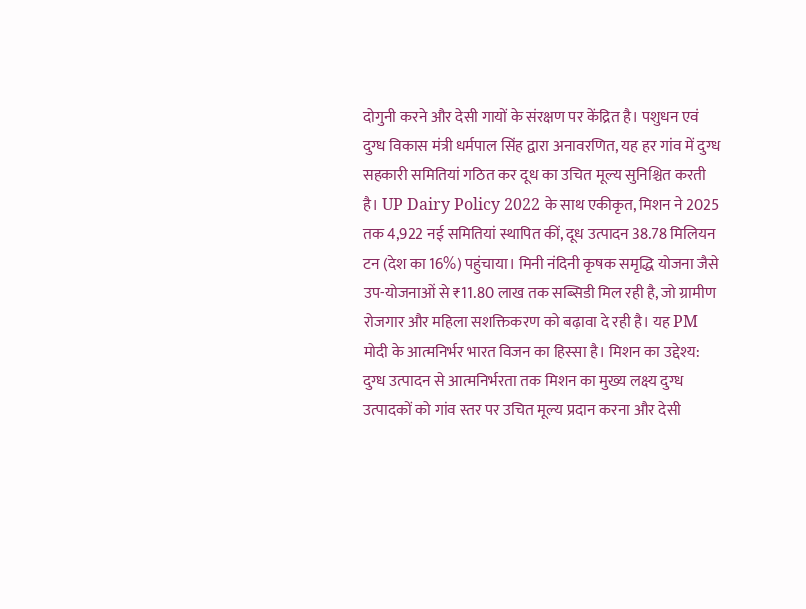दोगुनी करने और देसी गायों के संरक्षण पर केंद्रित है। पशुधन एवं दुग्ध विकास मंत्री धर्मपाल सिंह द्वारा अनावरणित, यह हर गांव में दुग्ध सहकारी समितियां गठित कर दूध का उचित मूल्य सुनिश्चित करती है। UP Dairy Policy 2022 के साथ एकीकृत, मिशन ने 2025 तक 4,922 नई समितियां स्थापित कीं, दूध उत्पादन 38.78 मिलियन टन (देश का 16%) पहुंचाया। मिनी नंदिनी कृषक समृद्धि योजना जैसे उप-योजनाओं से ₹11.80 लाख तक सब्सिडी मिल रही है, जो ग्रामीण रोजगार और महिला सशक्तिकरण को बढ़ावा दे रही है। यह PM मोदी के आत्मनिर्भर भारत विजन का हिस्सा है। मिशन का उद्देश्य: दुग्ध उत्पादन से आत्मनिर्भरता तक मिशन का मुख्य लक्ष्य दुग्ध उत्पादकों को गांव स्तर पर उचित मूल्य प्रदान करना और देसी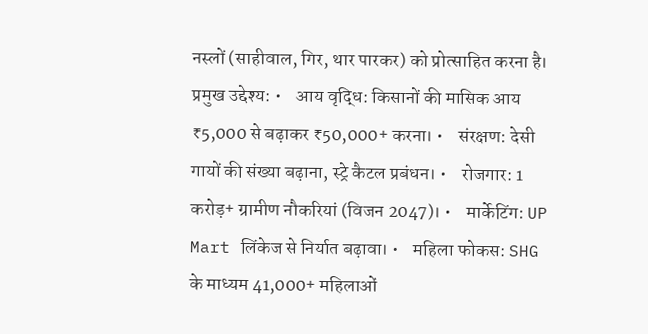नस्लों (साहीवाल, गिर, थार पारकर) को प्रोत्साहित करना है। प्रमुख उद्देश्य: •    आय वृद्धि: किसानों की मासिक आय ₹5,000 से बढ़ाकर ₹50,000+ करना। •    संरक्षण: देसी गायों की संख्या बढ़ाना, स्ट्रे कैटल प्रबंधन। •    रोजगार: 1 करोड़+ ग्रामीण नौकरियां (विजन 2047)। •    मार्केटिंग: UP Mart लिंकेज से निर्यात बढ़ावा। •    महिला फोकस: SHG के माध्यम 41,000+ महिलाओं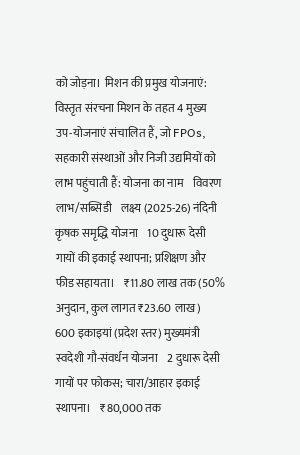को जोड़ना। मिशन की प्रमुख योजनाएं: विस्तृत संरचना मिशन के तहत 4 मुख्य उप-योजनाएं संचालित हैं, जो FPOs, सहकारी संस्थाओं और निजी उद्यमियों को लाभ पहुंचाती हैं: योजना का नाम    विवरण    लाभ/सब्सिडी    लक्ष्य (2025-26) नंदिनी कृषक समृद्धि योजना    10 दुधारू देसी गायों की इकाई स्थापना; प्रशिक्षण और फीड सहायता।    ₹11.80 लाख तक (50% अनुदान, कुल लागत ₹23.60 लाख)    600 इकाइयां (प्रदेश स्तर) मुख्यमंत्री स्वदेशी गौ-संवर्धन योजना    2 दुधारू देसी गायों पर फोकस; चारा/आहार इकाई स्थापना।    ₹80,000 तक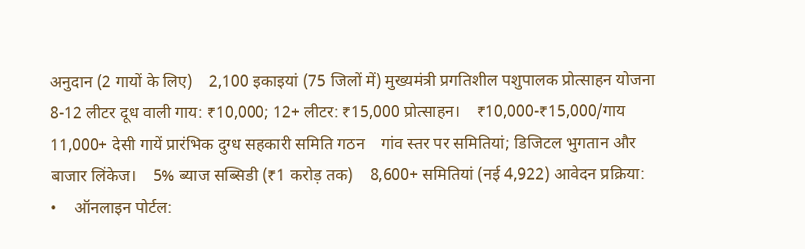अनुदान (2 गायों के लिए)    2,100 इकाइयां (75 जिलों में) मुख्यमंत्री प्रगतिशील पशुपालक प्रोत्साहन योजना    8-12 लीटर दूध वाली गाय: ₹10,000; 12+ लीटर: ₹15,000 प्रोत्साहन।    ₹10,000-₹15,000/गाय    11,000+ देसी गायें प्रारंभिक दुग्ध सहकारी समिति गठन    गांव स्तर पर समितियां; डिजिटल भुगतान और बाजार लिंकेज।    5% ब्याज सब्सिडी (₹1 करोड़ तक)    8,600+ समितियां (नई 4,922) आवेदन प्रक्रिया: •    ऑनलाइन पोर्टल: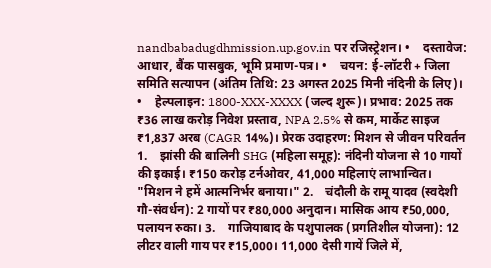nandbabadugdhmission.up.gov.in पर रजिस्ट्रेशन। •    दस्तावेज: आधार, बैंक पासबुक, भूमि प्रमाण-पत्र। •    चयन: ई-लॉटरी + जिला समिति सत्यापन (अंतिम तिथि: 23 अगस्त 2025 मिनी नंदिनी के लिए)। •    हेल्पलाइन: 1800-XXX-XXXX (जल्द शुरू)। प्रभाव: 2025 तक ₹36 लाख करोड़ निवेश प्रस्ताव, NPA 2.5% से कम, मार्केट साइज ₹1,837 अरब (CAGR 14%)। प्रेरक उदाहरण: मिशन से जीवन परिवर्तन 1.    झांसी की बालिनी SHG (महिला समूह): नंदिनी योजना से 10 गायों की इकाई। ₹150 करोड़ टर्नओवर, 41,000 महिलाएं लाभान्वित। "मिशन ने हमें आत्मनिर्भर बनाया।" 2.    चंदौली के रामू यादव (स्वदेशी गौ-संवर्धन): 2 गायों पर ₹80,000 अनुदान। मासिक आय ₹50,000, पलायन रुका। 3.    गाजियाबाद के पशुपालक (प्रगतिशील योजना): 12 लीटर वाली गाय पर ₹15,000। 11,000 देसी गायें जिले में,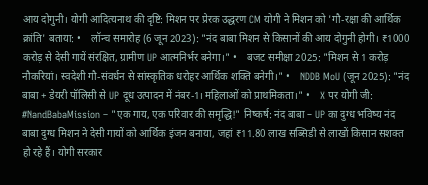आय दोगुनी। योगी आदित्यनाथ की दृष्टि: मिशन पर प्रेरक उद्धरण CM योगी ने मिशन को 'गौ-रक्षा की आर्थिक क्रांति' बताया: •    लॉन्च समारोह (6 जून 2023): "नंद बाबा मिशन से किसानों की आय दोगुनी होगी। ₹1000 करोड़ से देसी गायें संरक्षित, ग्रामीण UP आत्मनिर्भर बनेगा।" •    बजट समीक्षा 2025: "मिशन से 1 करोड़ नौकरियां। स्वदेशी गौ-संवर्धन से सांस्कृतिक धरोहर आर्थिक शक्ति बनेगी।" •    NDDB MoU (जून 2025): "नंद बाबा + डेयरी पॉलिसी से UP दूध उत्पादन में नंबर-1। महिलाओं को प्राथमिकता।" •    X पर योगी जी: #NandBabaMission – "एक गाय, एक परिवार की समृद्धि!" निष्कर्ष: नंद बाबा – UP का दुग्ध भविष्य नंद बाबा दुग्ध मिशन ने देसी गायों को आर्थिक इंजन बनाया, जहां ₹11.80 लाख सब्सिडी से लाखों किसान सशक्त हो रहे हैं। योगी सरकार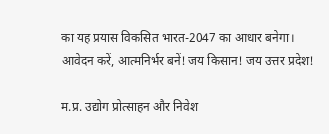का यह प्रयास विकसित भारत-2047 का आधार बनेगा। आवेदन करें, आत्मनिर्भर बनें! जय किसान! जय उत्तर प्रदेश!

म.प्र. उद्योग प्रोत्साहन और निवेश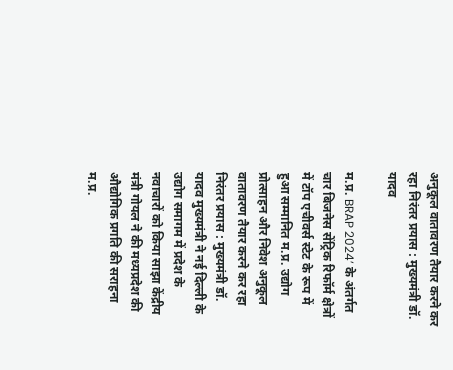अनुकूल वातावरण तैयार करने कर रहा निरंतर प्रयास : मुख्यमंत्री डॉ. यादव

म.प्र. BRAP 2024’ के अंतर्गत चार बिजनेस सेंट्रिक रिफॉर्म क्षेत्रों में टॉप एचीवर्स स्टेट के रूप में हुआ सम्मानित म.प्र. उद्योग प्रोत्साहन और निवेश अनुकूल वातावरण तैयार करने कर रहा निरंतर प्रयास : मुख्यमंत्री डॉ. यादव मुख्यमंत्री ने नई दिल्ली के उद्योग समागम में प्रदेश के नवाचारों को किया साझा केंद्रीय मंत्री गोयल ने की मध्यप्रदेश की औद्योगिक प्रगति की सराहना म.प्र.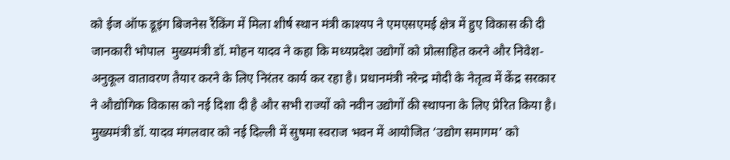को ईज ऑफ डूइंग बिजनेस रैंकिंग में मिला शीर्ष स्थान मंत्री काश्यप ने एमएसएमई क्षेत्र में हुए विकास की दी जानकारी भोपाल  मुख्यमंत्री डॉ. मोहन यादव ने कहा कि मध्यप्रदेश उद्योगों को प्रोत्साहित करने और निवेश-अनुकूल वातावरण तैयार करने के लिए निरंतर कार्य कर रहा है। प्रधानमंत्री नरेन्द्र मोदी के नेतृत्व में केंद्र सरकार ने औद्योगिक विकास को नई दिशा दी है और सभी राज्यों को नवीन उद्योगों की स्थापना के लिए प्रेरित किया है। मुख्यमंत्री डॉ. यादव मंगलवार को नई दिल्ली में सुषमा स्वराज भवन में आयोजित ‘उद्योग समागम’ को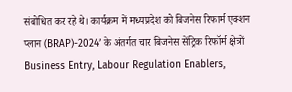संबोधित कर रहे थे। कार्यक्रम में मध्यप्रदेश को बिजनेस रिफार्म एक्शन प्लान (BRAP)-2024’ के अंतर्गत चार बिजनेस सेंट्रिक रिफॉर्म क्षेत्रों Business Entry, Labour Regulation Enablers,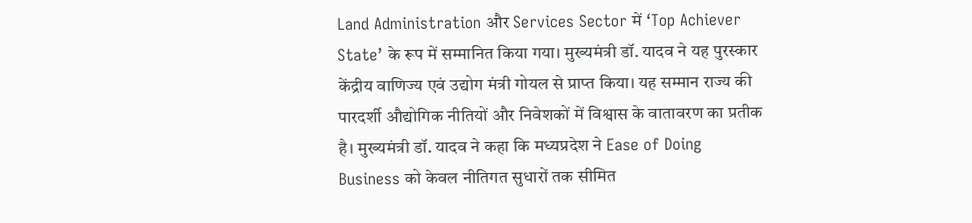Land Administration और Services Sector में ‘Top Achiever State’ के रूप में सम्मानित किया गया। मुख्यमंत्री डॉ. यादव ने यह पुरस्कार केंद्रीय वाणिज्य एवं उद्योग मंत्री गोयल से प्राप्त किया। यह सम्मान राज्य की पारदर्शी औद्योगिक नीतियों और निवेशकों में विश्वास के वातावरण का प्रतीक है। मुख्यमंत्री डॉ. यादव ने कहा कि मध्यप्रदेश ने Ease of Doing Business को केवल नीतिगत सुधारों तक सीमित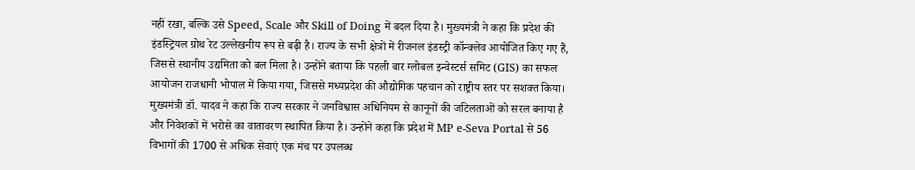नहीं रखा, बल्कि उसे Speed, Scale और Skill of Doing में बदल दिया है। मुख्यमंत्री ने कहा कि प्रदेश की इंडस्ट्रियल ग्रोथ रेट उल्लेखनीय रूप से बढ़ी है। राज्य के सभी क्षेत्रों में रीजनल इंडस्ट्री कॉन्क्लेव आयोजित किए गए हैं, जिससे स्थानीय उद्यमिता को बल मिला है। उन्होंने बताया कि पहली बार ग्लोबल इन्वेस्टर्स समिट (GIS) का सफल आयोजन राजधानी भोपाल में किया गया, जिससे मध्यप्रदेश की औद्योगिक पहचान को राष्ट्रीय स्तर पर सशक्त किया। मुख्यमंत्री डॉ. यादव ने कहा कि राज्य सरकार ने जनविश्वास अधिनियम से कानूनों की जटिलताओं को सरल बनाया है और निवेशकों में भरोसे का वातावरण स्थापित किया है। उन्होंने कहा कि प्रदेश में MP e-Seva Portal से 56 विभागों की 1700 से अधिक सेवाएं एक मंच पर उपलब्ध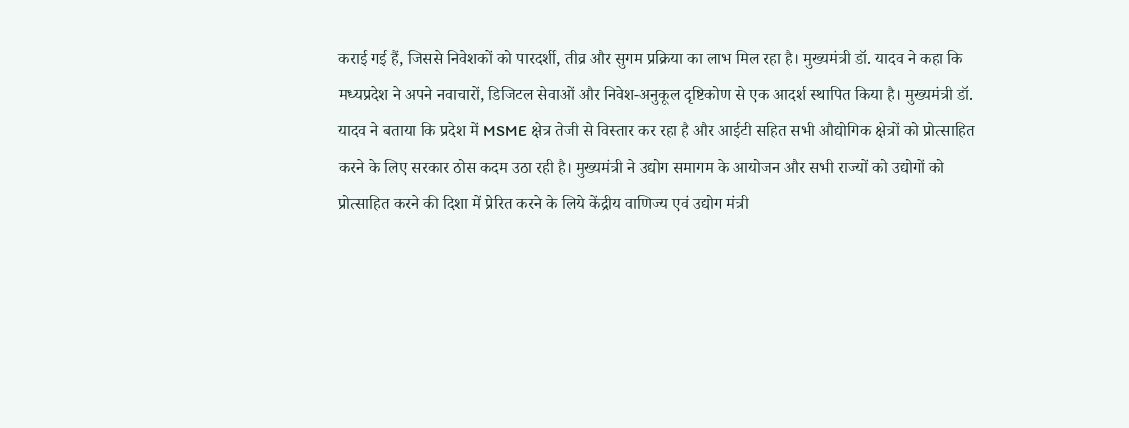कराई गई हैं, जिससे निवेशकों को पारदर्शी, तीव्र और सुगम प्रक्रिया का लाभ मिल रहा है। मुख्यमंत्री डॉ. यादव ने कहा कि मध्यप्रदेश ने अपने नवाचारों, डिजिटल सेवाओं और निवेश-अनुकूल दृष्टिकोण से एक आदर्श स्थापित किया है। मुख्यमंत्री डॉ. यादव ने बताया कि प्रदेश में MSME क्षेत्र तेजी से विस्तार कर रहा है और आईटी सहित सभी औद्योगिक क्षेत्रों को प्रोत्साहित करने के लिए सरकार ठोस कदम उठा रही है। मुख्यमंत्री ने उद्योग समागम के आयोजन और सभी राज्यों को उद्योगों को प्रोत्साहित करने की दिशा में प्रेरित करने के लिये केंद्रीय वाणिज्य एवं उद्योग मंत्री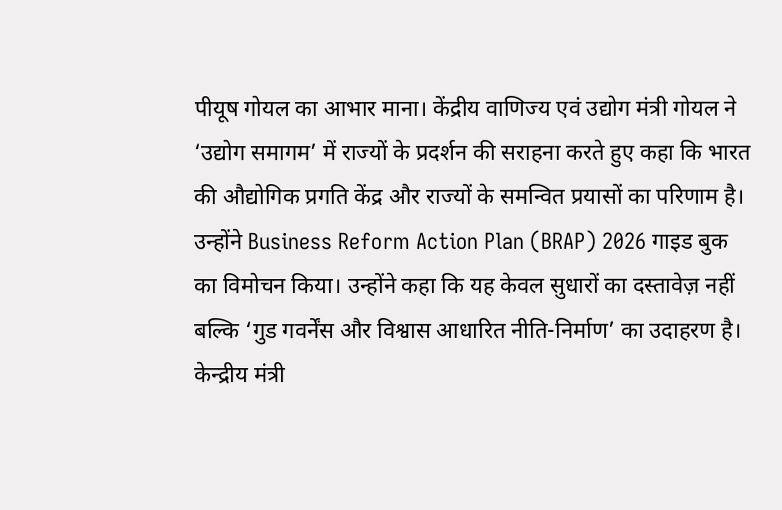पीयूष गोयल का आभार माना। केंद्रीय वाणिज्य एवं उद्योग मंत्री गोयल ने ‘उद्योग समागम’ में राज्यों के प्रदर्शन की सराहना करते हुए कहा कि भारत की औद्योगिक प्रगति केंद्र और राज्यों के समन्वित प्रयासों का परिणाम है। उन्होंने Business Reform Action Plan (BRAP) 2026 गाइड बुक का विमोचन किया। उन्होंने कहा कि यह केवल सुधारों का दस्तावेज़ नहीं बल्कि ‘गुड गवर्नेंस और विश्वास आधारित नीति-निर्माण’ का उदाहरण है। केन्द्रीय मंत्री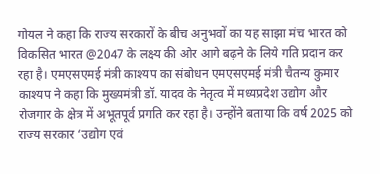गोयल ने कहा कि राज्य सरकारों के बीच अनुभवों का यह साझा मंच भारत को विकसित भारत @2047 के लक्ष्य की ओर आगे बढ़ने के लिये गति प्रदान कर रहा है। एमएसएमई मंत्री काश्यप का संबोधन एमएसएमई मंत्री चैतन्य कुमार काश्यप ने कहा कि मुख्यमंत्री डॉ. यादव के नेतृत्व में मध्यप्रदेश उद्योग और रोजगार के क्षेत्र में अभूतपूर्व प्रगति कर रहा है। उन्होंने बताया कि वर्ष 2025 को राज्य सरकार ‘उद्योग एवं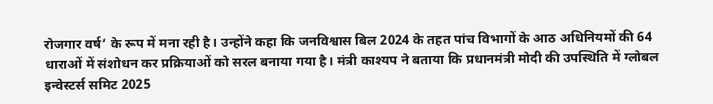रोजगार वर्ष’ के रूप में मना रही है। उन्होंने कहा कि जनविश्वास बिल 2024 के तहत पांच विभागों के आठ अधिनियमों की 64 धाराओं में संशोधन कर प्रक्रियाओं को सरल बनाया गया है। मंत्री काश्यप ने बताया कि प्रधानमंत्री मोदी की उपस्थिति में ग्लोबल इन्वेस्टर्स समिट 2025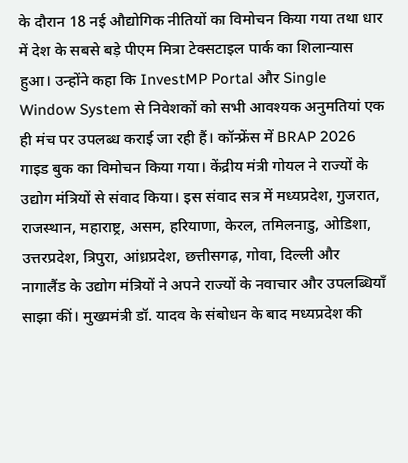के दौरान 18 नई औद्योगिक नीतियों का विमोचन किया गया तथा धार में देश के सबसे बड़े पीएम मित्रा टेक्सटाइल पार्क का शिलान्यास हुआ। उन्होंने कहा कि InvestMP Portal और Single Window System से निवेशकों को सभी आवश्यक अनुमतियां एक ही मंच पर उपलब्ध कराई जा रही हैं। कॉन्फ्रेंस में BRAP 2026 गाइड बुक का विमोचन किया गया। केंद्रीय मंत्री गोयल ने राज्यों के उद्योग मंत्रियों से संवाद किया। इस संवाद सत्र में मध्यप्रदेश, गुजरात, राजस्थान, महाराष्ट्र, असम, हरियाणा, केरल, तमिलनाडु, ओडिशा, उत्तरप्रदेश, त्रिपुरा, आंध्रप्रदेश, छत्तीसगढ़, गोवा, दिल्ली और नागालैंड के उद्योग मंत्रियों ने अपने राज्यों के नवाचार और उपलब्धियाँ साझा कीं। मुख्यमंत्री डॉ. यादव के संबोधन के बाद मध्यप्रदेश की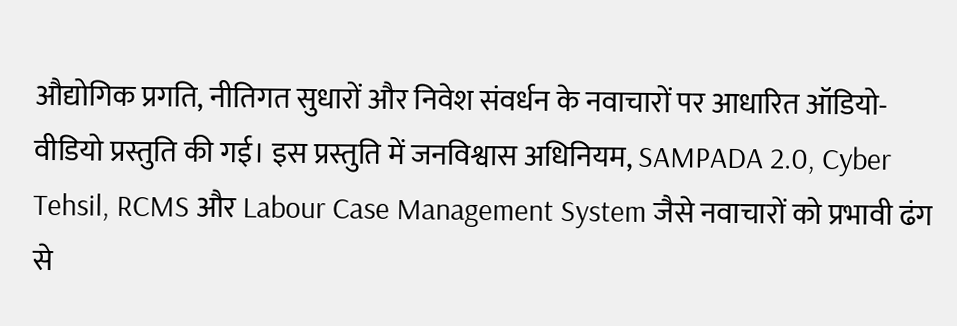औद्योगिक प्रगति, नीतिगत सुधारों और निवेश संवर्धन के नवाचारों पर आधारित ऑडियो-वीडियो प्रस्तुति की गई। इस प्रस्तुति में जनविश्वास अधिनियम, SAMPADA 2.0, Cyber Tehsil, RCMS और Labour Case Management System जैसे नवाचारों को प्रभावी ढंग से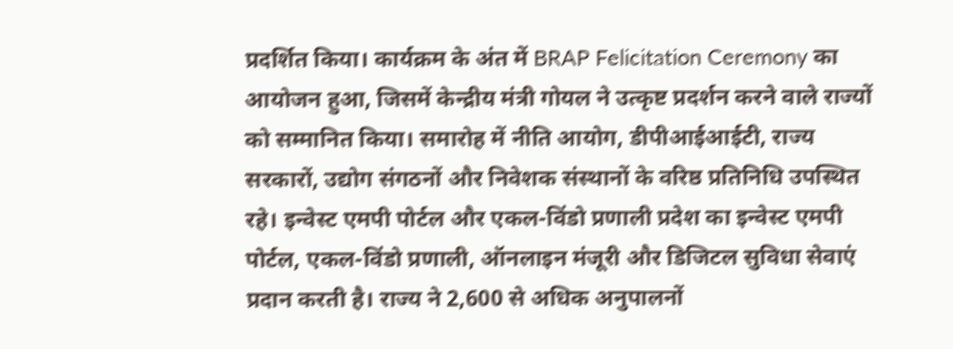प्रदर्शित किया। कार्यक्रम के अंत में BRAP Felicitation Ceremony का आयोजन हुआ, जिसमें केन्द्रीय मंत्री गोयल ने उत्कृष्ट प्रदर्शन करने वाले राज्यों को सम्मानित किया। समारोह में नीति आयोग, डीपीआईआईटी, राज्य सरकारों, उद्योग संगठनों और निवेशक संस्थानों के वरिष्ठ प्रतिनिधि उपस्थित रहे। इन्वेस्ट एमपी पोर्टल और एकल-विंडो प्रणाली प्रदेश का इन्वेस्ट एमपी पोर्टल, एकल-विंडो प्रणाली, ऑनलाइन मंजूरी और डिजिटल सुविधा सेवाएं प्रदान करती है। राज्य ने 2,600 से अधिक अनुपालनों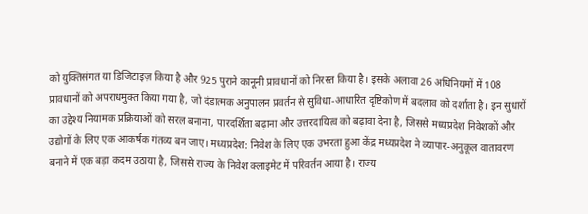को युक्तिसंगत या डिजिटाइज़ किया है और 925 पुराने कानूनी प्रावधानों को निरस्त किया है। इसके अलावा 26 अधिनियमों में 108 प्रावधानों को अपराधमुक्त किया गया है, जो दंडात्मक अनुपालन प्रवर्तन से सुविधा-आधारित दृष्टिकोण में बदलाव को दर्शाता है। इन सुधारों का उद्देश्य नियामक प्रक्रियाओं को सरल बनाना, पारदर्शिता बढ़ाना और उत्तरदायित्व को बढ़ावा देना है, जिससे मध्यप्रदेश निवेशकों और उद्योगों के लिए एक आकर्षक गंतव्य बन जाए। मध्यप्रदेश: निवेश के लिए एक उभरता हुआ केंद्र मध्यप्रदेश ने व्यापार-अनुकूल वातावरण बनाने में एक बड़ा कदम उठाया है, जिससे राज्य के निवेश क्लाइमेट में परिवर्तन आया है। राज्य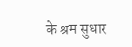के श्रम सुधार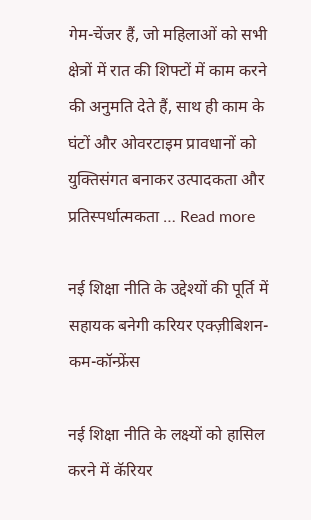गेम-चेंजर हैं, जो महिलाओं को सभी क्षेत्रों में रात की शिफ्टों में काम करने की अनुमति देते हैं, साथ ही काम के घंटों और ओवरटाइम प्रावधानों को युक्तिसंगत बनाकर उत्पादकता और प्रतिस्पर्धात्मकता … Read more

नई शिक्षा नीति के उद्देश्यों की पूर्ति में सहायक बनेगी करियर एक्ज़ीबिशन-कम-कॉन्फ्रेंस

नई शिक्षा नीति के लक्ष्यों को हासिल करने में कॅरियर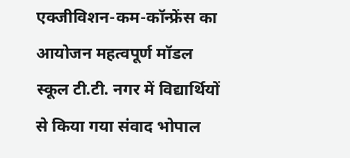एक्जीविशन-कम-कॉन्फ्रेंस का आयोजन महत्वपूर्ण मॉडल स्कूल टी.टी. नगर में विद्यार्थियों से किया गया संवाद भोपाल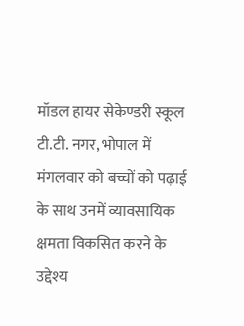मॉडल हायर सेकेण्डरी स्कूल टी.टी. नगर, भोपाल में मंगलवार को बच्चों को पढ़ाई के साथ उनमें व्यावसायिक क्षमता विकसित करने के उद्देश्य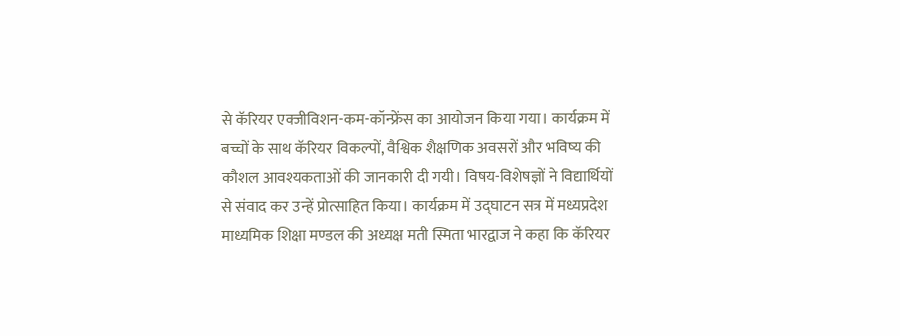से कॅरियर एक्जीविशन-कम-कॉन्फ्रेंस का आयोजन किया गया। कार्यक्रम में बच्चों के साथ कॅरियर विकल्पों, वैश्विक शैक्षणिक अवसरों और भविष्य की कौशल आवश्यकताओं की जानकारी दी गयी। विषय-विशेषज्ञों ने विद्यार्थियों से संवाद कर उन्हें प्रोत्साहित किया। कार्यक्रम में उद्घाटन सत्र में मध्यप्रदेश माध्यमिक शिक्षा मण्डल की अध्यक्ष मती स्मिता भारद्वाज ने कहा कि कॅरियर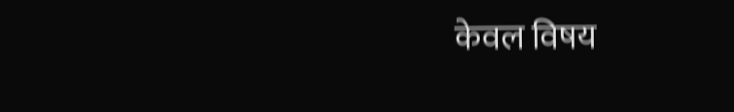केवल विषय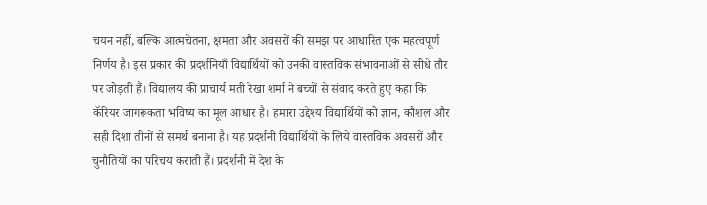चयन नहीं, बल्कि आत्मचेतना, क्षमता और अवसरों की समझ पर आधारित एक महत्वपूर्ण निर्णय है। इस प्रकार की प्रदर्शनियाँ विद्यार्थियों को उनकी वास्तविक संभावनाओं से सीधे तौर पर जोड़ती हैं। विद्यालय की प्राचार्य मती रेखा शर्मा ने बच्चों से संवाद करते हुए कहा कि कॅरियर जागरूकता भविष्य का मूल आधार है। हमारा उद्देश्य विद्यार्थियों को ज्ञान, कौशल और सही दिशा तीनों से समर्थ बनाना है। यह प्रदर्शनी विद्यार्थियों के लिये वास्तविक अवसरों और चुनौतियों का परिचय कराती हैं। प्रदर्शनी में देश के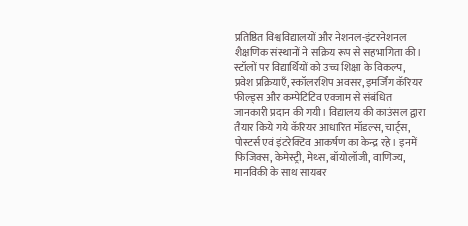प्रतिष्ठित विश्वविद्यालयों और नेशनल-इंटरनेशनल शैक्षणिक संस्थानों ने सक्रिय रूप से सहभागिता की। स्टॉलों पर विद्यार्थियों को उच्च शिक्षा के विकल्प, प्रवेश प्रक्रियाएँ, स्कॉलरशिप अवसर, इमर्जिंग कॅरियर फील्ड्स और कम्पेटिटिव एक्जाम से संबंधित जानकारी प्रदान की गयी। विद्यालय की काउंसल द्वारा तैयार किये गये कॅरियर आधारित मॉडल्स, चार्ट्स, पोस्टर्स एवं इंटरेक्टिव आकर्षण का केन्द्र रहे। इनमें फिजिक्स, केमेस्ट्री, मेथ्स, बॉयोलॉजी, वाणिज्य, मानविकी के साथ सायबर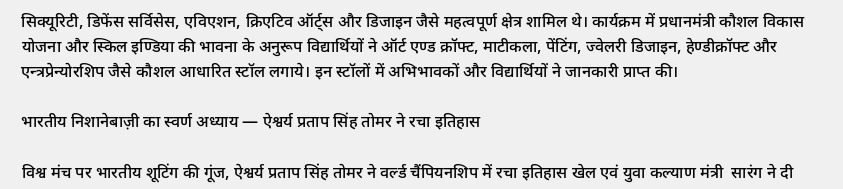सिक्यूरिटी, डिफेंस सर्विसेस, एविएशन, क्रिएटिव ऑर्ट्स और डिजाइन जैसे महत्वपूर्ण क्षेत्र शामिल थे। कार्यक्रम में प्रधानमंत्री कौशल विकास योजना और स्किल इण्डिया की भावना के अनुरूप विद्यार्थियों ने ऑर्ट एण्ड क्रॉफ्ट, माटीकला, पेंटिंग, ज्वेलरी डिजाइन, हेण्डीक्रॉफ्ट और एन्त्रप्रेन्योरशिप जैसे कौशल आधारित स्टॉल लगाये। इन स्टॉलों में अभिभावकों और विद्यार्थियों ने जानकारी प्राप्त की।

भारतीय निशानेबाज़ी का स्वर्ण अध्याय — ऐश्वर्य प्रताप सिंह तोमर ने रचा इतिहास

विश्व मंच पर भारतीय शूटिंग की गूंज, ऐश्वर्य प्रताप सिंह तोमर ने वर्ल्ड चैंपियनशिप में रचा इतिहास खेल एवं युवा कल्याण मंत्री  सारंग ने दी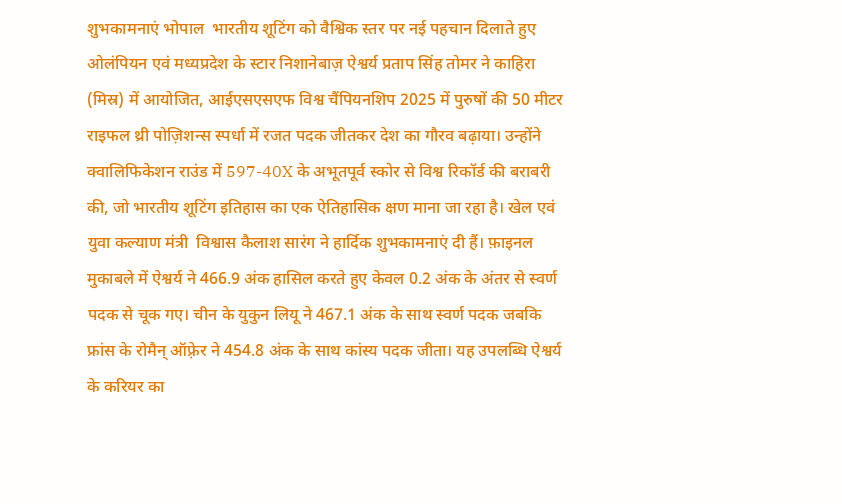शुभकामनाएं भोपाल  भारतीय शूटिंग को वैश्विक स्तर पर नई पहचान दिलाते हुए ओलंपियन एवं मध्यप्रदेश के स्टार निशानेबाज़ ऐश्वर्य प्रताप सिंह तोमर ने काहिरा (मिस्र) में आयोजित, आईएसएसएफ विश्व चैंपियनशिप 2025 में पुरुषों की 50 मीटर राइफल थ्री पोज़िशन्स स्पर्धा में रजत पदक जीतकर देश का गौरव बढ़ाया। उन्होंने क्वालिफिकेशन राउंड में 597-40X के अभूतपूर्व स्कोर से विश्व रिकॉर्ड की बराबरी की, जो भारतीय शूटिंग इतिहास का एक ऐतिहासिक क्षण माना जा रहा है। खेल एवं युवा कल्याण मंत्री  विश्वास कैलाश सारंग ने हार्दिक शुभकामनाएं दी हैं। फ़ाइनल मुकाबले में ऐश्वर्य ने 466.9 अंक हासिल करते हुए केवल 0.2 अंक के अंतर से स्वर्ण पदक से चूक गए। चीन के युकुन लियू ने 467.1 अंक के साथ स्वर्ण पदक जबकि फ्रांस के रोमैन् ऑफ़्रेर ने 454.8 अंक के साथ कांस्य पदक जीता। यह उपलब्धि ऐश्वर्य के करियर का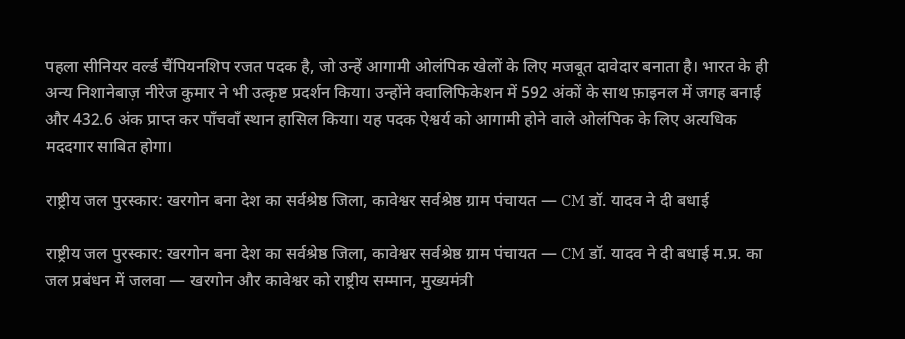पहला सीनियर वर्ल्ड चैंपियनशिप रजत पदक है, जो उन्हें आगामी ओलंपिक खेलों के लिए मजबूत दावेदार बनाता है। भारत के ही अन्य निशानेबाज़ नीरेज कुमार ने भी उत्कृष्ट प्रदर्शन किया। उन्होंने क्वालिफिकेशन में 592 अंकों के साथ फ़ाइनल में जगह बनाई और 432.6 अंक प्राप्त कर पाँचवाँ स्थान हासिल किया। यह पदक ऐश्वर्य को आगामी होने वाले ओलंपिक के लिए अत्यधिक मददगार साबित होगा।

राष्ट्रीय जल पुरस्कार: खरगोन बना देश का सर्वश्रेष्ठ जिला, कावेश्वर सर्वश्रेष्ठ ग्राम पंचायत — CM डॉ. यादव ने दी बधाई

राष्ट्रीय जल पुरस्कार: खरगोन बना देश का सर्वश्रेष्ठ जिला, कावेश्वर सर्वश्रेष्ठ ग्राम पंचायत — CM डॉ. यादव ने दी बधाई म.प्र. का जल प्रबंधन में जलवा — खरगोन और कावेश्वर को राष्ट्रीय सम्मान, मुख्यमंत्री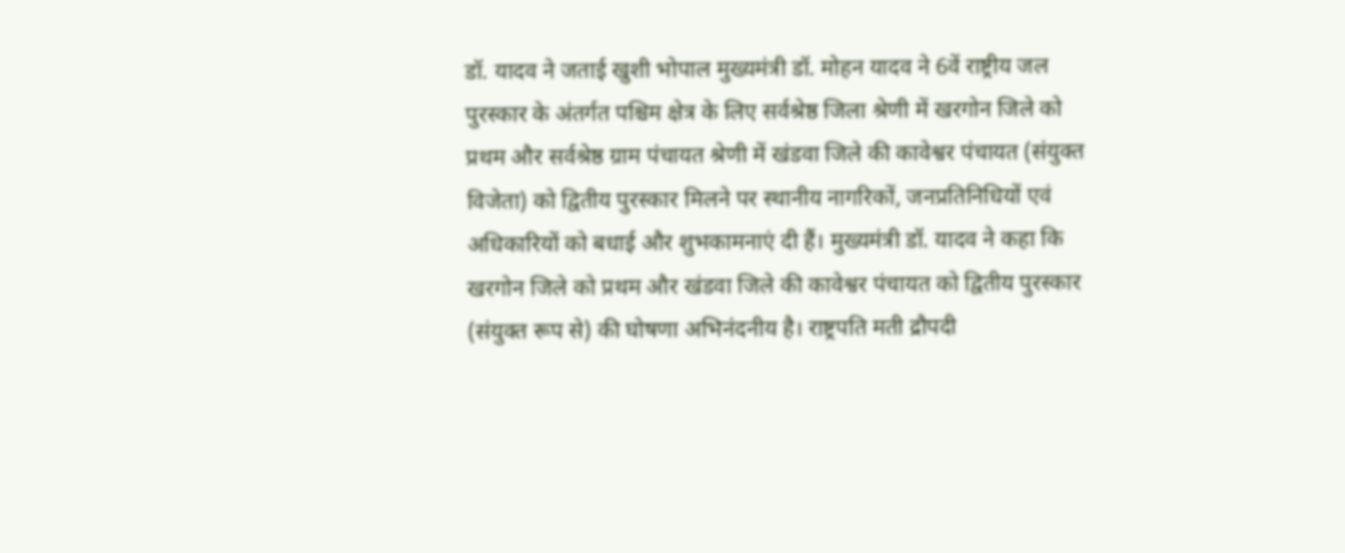डॉ. यादव ने जताई खुशी भोपाल मुख्यमंत्री डॉ. मोहन यादव ने 6वें राष्ट्रीय जल पुरस्कार के अंतर्गत पश्चिम क्षेत्र के लिए सर्वश्रेष्ठ जिला श्रेणी में खरगोन जिले को प्रथम और सर्वश्रेष्ठ ग्राम पंचायत श्रेणी में खंडवा जिले की कावेश्वर पंचायत (संयुक्त विजेता) को द्वितीय पुरस्कार मिलने पर स्थानीय नागरिकों, जनप्रतिनिधियों एवं अधिकारियों को बधाई और शुभकामनाएं दी हैं। मुख्यमंत्री डॉ. यादव ने कहा कि खरगोन जिले को प्रथम और खंडवा जिले की कावेश्वर पंचायत को द्वितीय पुरस्कार (संयुक्त रूप से) की घोषणा अभिनंदनीय है। राष्ट्रपति मती द्रौपदी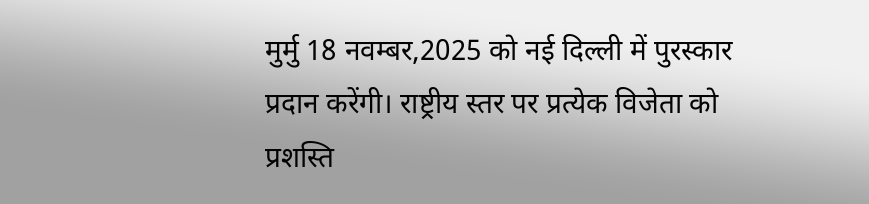मुर्मु 18 नवम्बर,2025 को नई दिल्ली में पुरस्कार प्रदान करेंगी। राष्ट्रीय स्तर पर प्रत्येक विजेता को प्रशस्ति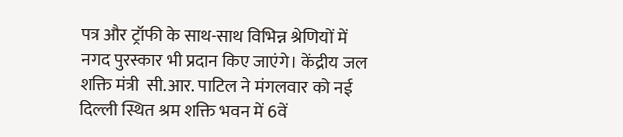पत्र और ट्रॉफी के साथ-साथ विभिन्न श्रेणियों में नगद पुरस्कार भी प्रदान किए जाएंगे। केंद्रीय जल शक्ति मंत्री  सी.आर. पाटिल ने मंगलवार को नई दिल्ली स्थित श्रम शक्ति भवन में 6वें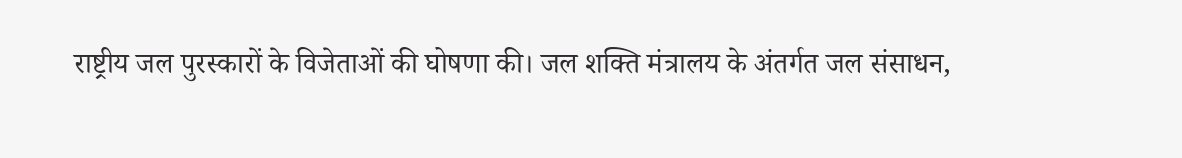राष्ट्रीय जल पुरस्कारों के विजेताओं की घोषणा की। जल शक्ति मंत्रालय के अंतर्गत जल संसाधन,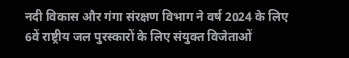नदी विकास और गंगा संरक्षण विभाग ने वर्ष 2024 के लिए 6वें राष्ट्रीय जल पुरस्कारों के लिए संयुक्त विजेताओं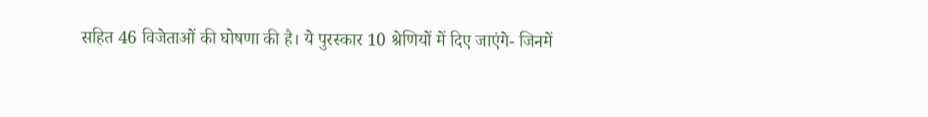सहित 46 विजेताओं की घोषणा की है। ये पुरस्कार 10 श्रेणियों में दिए जाएंगे- जिनमें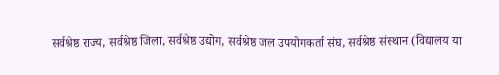सर्वश्रेष्ठ राज्य, सर्वश्रेष्ठ जिला, सर्वश्रेष्ठ उद्योग, सर्वश्रेष्ठ जल उपयोगकर्ता संघ, सर्वश्रेष्ठ संस्थान (विद्यालय या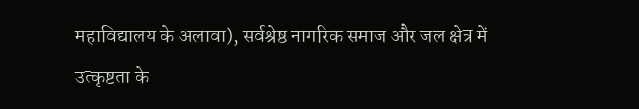महाविद्यालय के अलावा), सर्वश्रेष्ठ नागरिक समाज और जल क्षेत्र में उत्कृष्टता के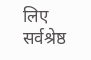लिए सर्वश्रेष्ठ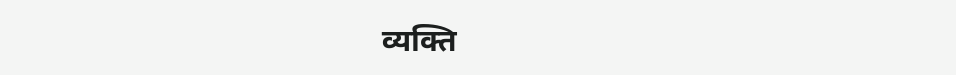व्यक्ति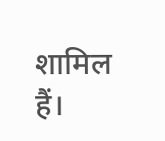शामिल हैं।